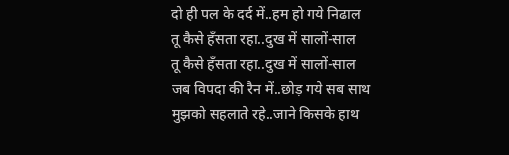दो ही पल के दर्द में..हम हो गये निढाल
तू कैसे हँसता रहा..दुख में सालों-साल
तू कैसे हँसता रहा..दुख में सालों-साल
जब विपदा की रैन में..छोड़ गये सब साथ
मुझको सहलाते रहे..जाने किसके हाथ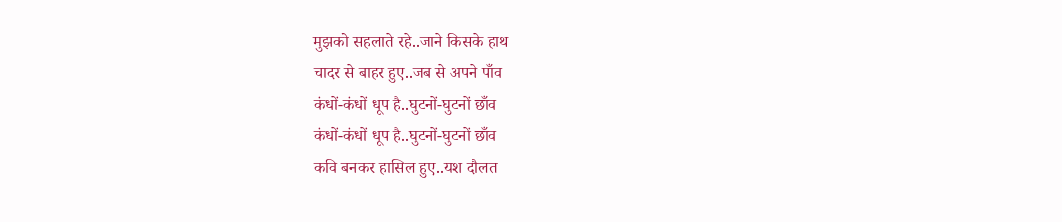मुझको सहलाते रहे..जाने किसके हाथ
चादर से बाहर हुए..जब से अपने पाँव
कंधों-कंधों धूप है..घुटनों-घुटनों छाँव
कंधों-कंधों धूप है..घुटनों-घुटनों छाँव
कवि बनकर हासिल हुए..यश दौलत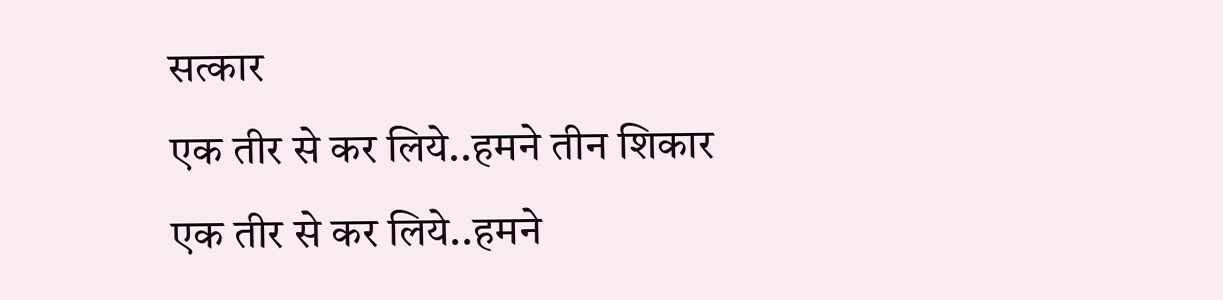सत्कार
एक तीर से कर लिये..हमने तीन शिकार
एक तीर से कर लिये..हमने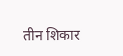तीन शिकार